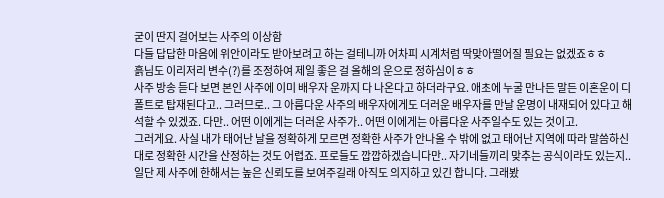굳이 딴지 걸어보는 사주의 이상함
다들 답답한 마음에 위안이라도 받아보려고 하는 걸테니까 어차피 시계처럼 딱맞아떨어질 필요는 없겠죠ㅎㅎ
흙님도 이리저리 변수(?)를 조정하여 제일 좋은 걸 올해의 운으로 정하심이ㅎㅎ
사주 방송 듣다 보면 본인 사주에 이미 배우자 운까지 다 나온다고 하더라구요. 애초에 누굴 만나든 말든 이혼운이 디폴트로 탑재된다고.. 그러므로.. 그 아름다운 사주의 배우자에게도 더러운 배우자를 만날 운명이 내재되어 있다고 해석할 수 있겠죠. 다만.. 어떤 이에게는 더러운 사주가.. 어떤 이에게는 아름다운 사주일수도 있는 것이고.
그러게요. 사실 내가 태어난 날을 정확하게 모르면 정확한 사주가 안나올 수 밖에 없고 태어난 지역에 따라 말씀하신대로 정확한 시간을 산정하는 것도 어렵죠. 프로들도 깝깝하겠습니다만.. 자기네들끼리 맞추는 공식이라도 있는지.. 일단 제 사주에 한해서는 높은 신뢰도를 보여주길래 아직도 의지하고 있긴 합니다. 그래봤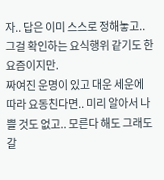자.. 답은 이미 스스로 정해놓고.. 그걸 확인하는 요식행위 같기도 한 요즘이지만.
짜여진 운명이 있고 대운 세운에 따라 요동친다면.. 미리 알아서 나쁠 것도 없고.. 모른다 해도 그래도 갈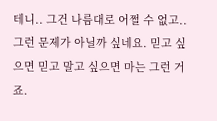테니.. 그건 나름대로 어쩔 수 없고..그런 문제가 아닐까 싶네요. 믿고 싶으면 믿고 말고 싶으면 마는 그런 거죠.